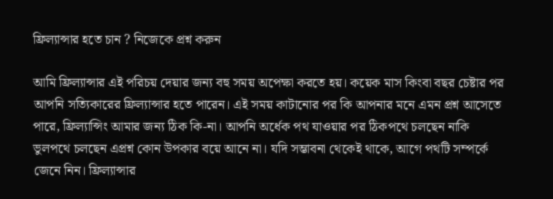ফ্রিল্যান্সার হতে চান ? নিজেকে প্রশ্ন করুন

আমি ফ্রিল্যান্সার এই পরিচয় দেয়ার জন্য বহু সময় অপেক্ষা করতে হয়। কয়েক মাস কিংবা বছর চেষ্টার পর আপনি সত্যিকারের ফ্রিল্যান্সার হতে পারেন। এই সময় কাটানোর পর কি আপনার মনে এমন প্রশ্ন আসেতে পারে, ফ্রিল্যান্সিং আমার জন্য ঠিক কি-না। আপনি অর্ধেক পথ যাওয়ার পর ঠিকপথে চলছেন নাকি ভুলপথে চলছেন এপ্রশ্ন কোন উপকার বয়ে আনে না। যদি সম্ভাবনা থেকেই থাকে, আগে পথটি সম্পর্কে জেনে নিন। ফ্রিল্যান্সার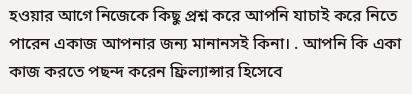হওয়ার আগে নিজেকে কিছু প্রশ্ন করে আপনি যাচাই করে নিতে পারেন একাজ আপনার জন্য মানানসই কিনা। . আপনি কি একা কাজ করতে পছন্দ করেন ফ্রিল্যান্সার হিসেবে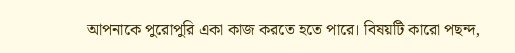আপনাকে পুরোপুরি একা কাজ করতে হতে পারে। বিষয়টি কারো পছন্দ,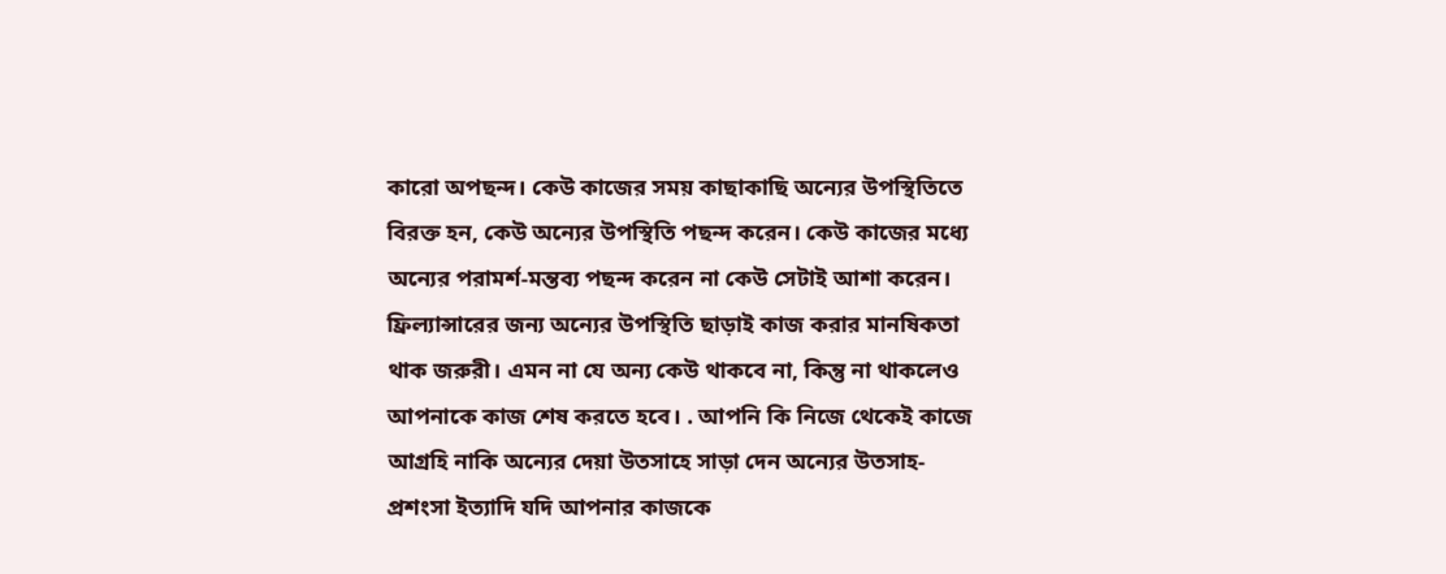কারো অপছন্দ। কেউ কাজের সময় কাছাকাছি অন্যের উপস্থিতিতে বিরক্ত হন, কেউ অন্যের উপস্থিতি পছন্দ করেন। কেউ কাজের মধ্যে অন্যের পরামর্শ-মন্তব্য পছন্দ করেন না কেউ সেটাই আশা করেন। ফ্রিল্যান্সারের জন্য অন্যের উপস্থিতি ছাড়াই কাজ করার মানষিকতা থাক জরুরী। এমন না যে অন্য কেউ থাকবে না, কিন্তু না থাকলেও আপনাকে কাজ শেষ করতে হবে। . আপনি কি নিজে থেকেই কাজে আগ্রহি নাকি অন্যের দেয়া উতসাহে সাড়া দেন অন্যের উতসাহ-প্রশংসা ইত্যাদি যদি আপনার কাজকে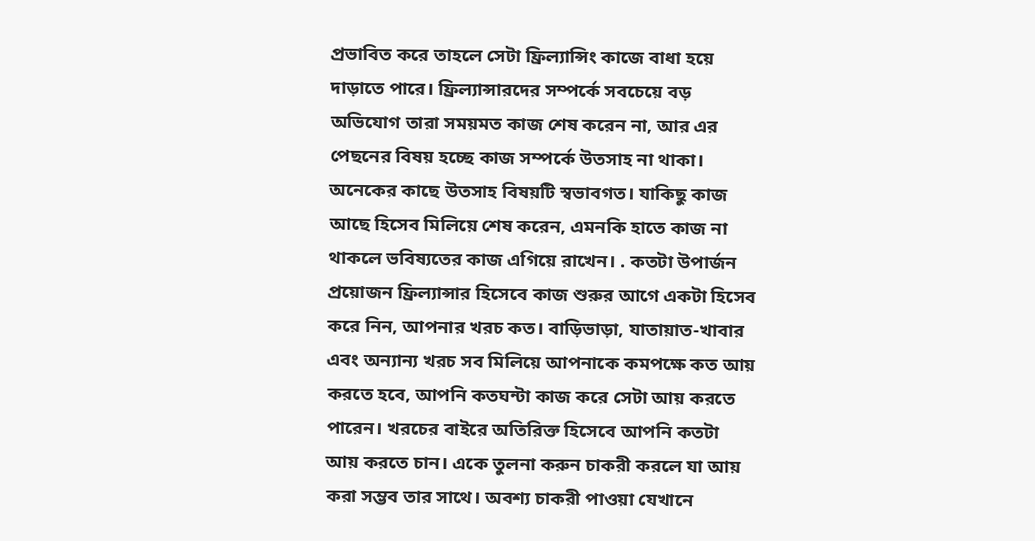প্রভাবিত করে তাহলে সেটা ফ্রিল্যান্সিং কাজে বাধা হয়ে দাড়াতে পারে। ফ্রিল্যান্সারদের সম্পর্কে সবচেয়ে বড় অভিযোগ তারা সময়মত কাজ শেষ করেন না, আর এর পেছনের বিষয় হচ্ছে কাজ সম্পর্কে উতসাহ না থাকা। অনেকের কাছে উতসাহ বিষয়টি স্বভাবগত। যাকিছু কাজ আছে হিসেব মিলিয়ে শেষ করেন, এমনকি হাতে কাজ না থাকলে ভবিষ্যতের কাজ এগিয়ে রাখেন। . কতটা উপার্জন প্রয়োজন ফ্রিল্যান্সার হিসেবে কাজ শুরুর আগে একটা হিসেব করে নিন, আপনার খরচ কত। বাড়িভাড়া, যাতায়াত-খাবার এবং অন্যান্য খরচ সব মিলিয়ে আপনাকে কমপক্ষে কত আয় করতে হবে, আপনি কতঘন্টা কাজ করে সেটা আয় করতে পারেন। খরচের বাইরে অতিরিক্ত হিসেবে আপনি কতটা আয় করতে চান। একে তুলনা করুন চাকরী করলে যা আয় করা সম্ভব তার সাথে। অবশ্য চাকরী পাওয়া যেখানে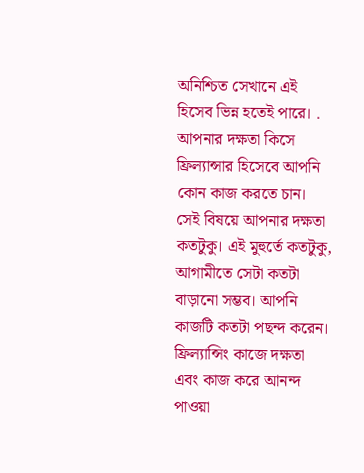অনিশ্চিত সেখানে এই হিসেব ভিন্ন হতেই পারে। . আপনার দক্ষতা কিসে ফ্রিল্যান্সার হিসেবে আপনি কোন কাজ করতে চান। সেই বিষয়ে আপনার দক্ষতা কতটুকু। এই মুহুর্তে কতটুকু, আগামীতে সেটা কতটা বাড়ানো সম্ভব। আপনি কাজটি কতটা পছন্দ করেন। ফ্রিল্যান্সিং কাজে দক্ষতা এবং কাজ করে আনন্দ পাওয়া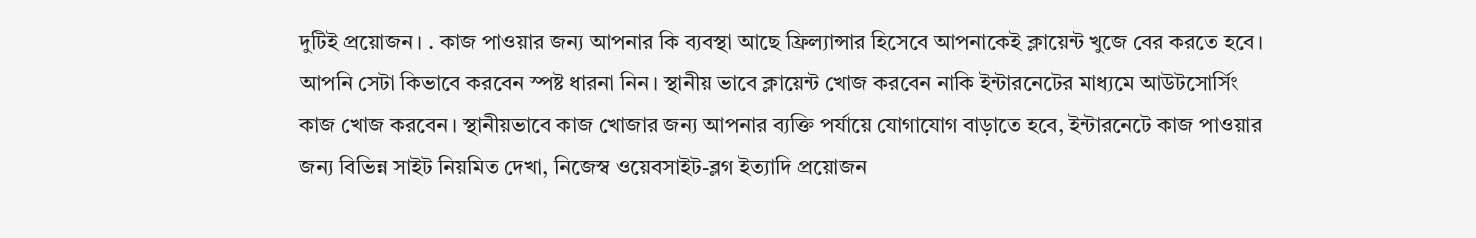দুটিই প্রয়োজন। . কাজ পাওয়ার জন্য আপনার কি ব্যবস্থা আছে ফ্রিল্যান্সার হিসেবে আপনাকেই ক্লায়েন্ট খুজে বের করতে হবে। আপনি সেটা কিভাবে করবেন স্পষ্ট ধারনা নিন। স্থানীয় ভাবে ক্লায়েন্ট খোজ করবেন নাকি ইন্টারনেটের মাধ্যমে আউটসোর্সিং কাজ খোজ করবেন। স্থানীয়ভাবে কাজ খোজার জন্য আপনার ব্যক্তি পর্যায়ে যোগাযোগ বাড়াতে হবে, ইন্টারনেটে কাজ পাওয়ার জন্য বিভিন্ন সাইট নিয়মিত দেখা, নিজেস্ব ওয়েবসাইট-ব্লগ ইত্যাদি প্রয়োজন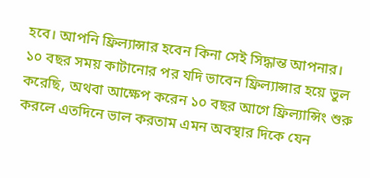হবে। আপনি ফ্রিল্যান্সার হবেন কিনা সেই সিদ্ধান্ত আপনার। ১০ বছর সময় কাটানোর পর যদি ভাবেন ফ্রিল্যান্সার হয়ে ভুল করেছি, অথবা আক্ষেপ করেন ১০ বছর আগে ফ্রিল্যান্সিং শুরু করলে এতদিনে ভাল করতাম এমন অবস্থার দিকে যেন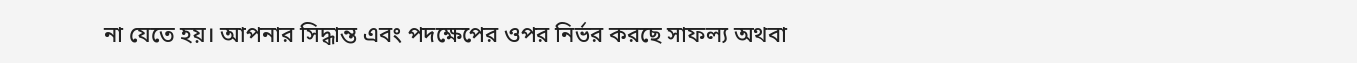না যেতে হয়। আপনার সিদ্ধান্ত এবং পদক্ষেপের ওপর নির্ভর করছে সাফল্য অথবা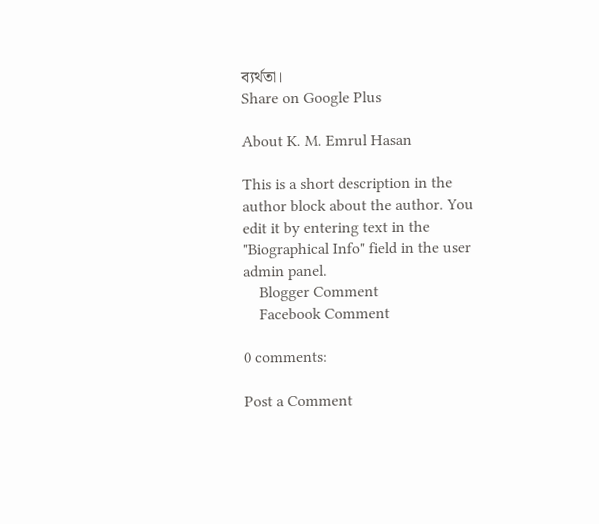ব্যর্থতা।
Share on Google Plus

About K. M. Emrul Hasan

This is a short description in the author block about the author. You edit it by entering text in the "Biographical Info" field in the user admin panel.
    Blogger Comment
    Facebook Comment

0 comments:

Post a Comment